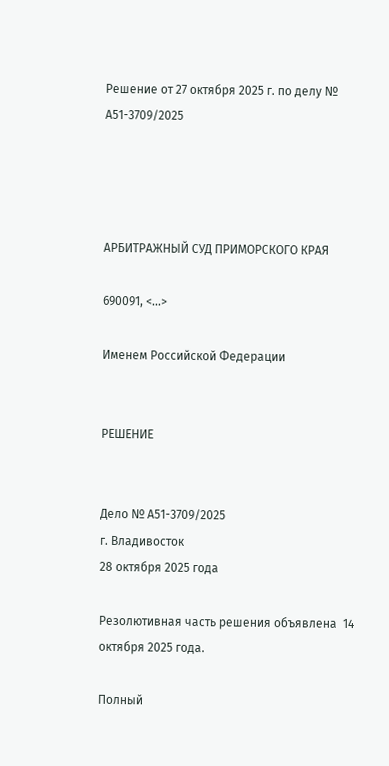Решение от 27 октября 2025 г. по делу № А51-3709/2025




АРБИТРАЖНЫЙ СУД ПРИМОРСКОГО КРАЯ

690091, <...>

Именем Российской Федерации


РЕШЕНИЕ


Дело № А51-3709/2025
г. Владивосток
28 октября 2025 года

Резолютивная часть решения объявлена  14 октября 2025 года.

Полный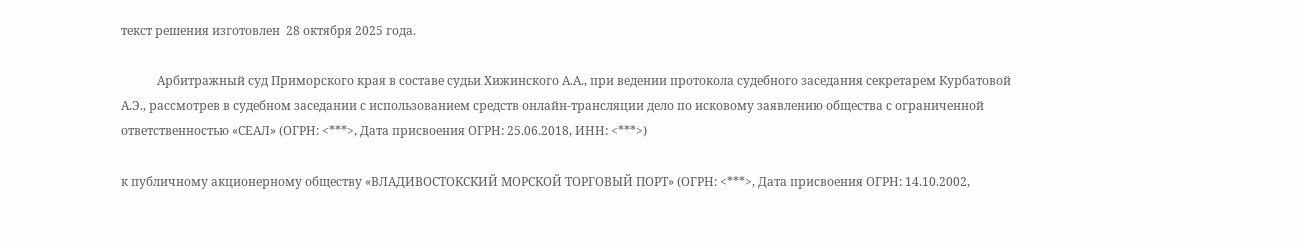текст решения изготовлен  28 октября 2025 года.

            Арбитражный суд Приморского края в составе судьи Хижинского А.А., при ведении протокола судебного заседания секретарем Курбатовой А.Э., рассмотрев в судебном заседании с использованием средств онлайн-трансляции дело по исковому заявлению общества с ограниченной ответственностью «СЕАЛ» (ОГРН: <***>, Дата присвоения ОГРН: 25.06.2018, ИНН: <***>)

к публичному акционерному обществу «ВЛАДИВОСТОКСКИЙ МОРСКОЙ ТОРГОВЫЙ ПОРТ» (ОГРН: <***>, Дата присвоения ОГРН: 14.10.2002,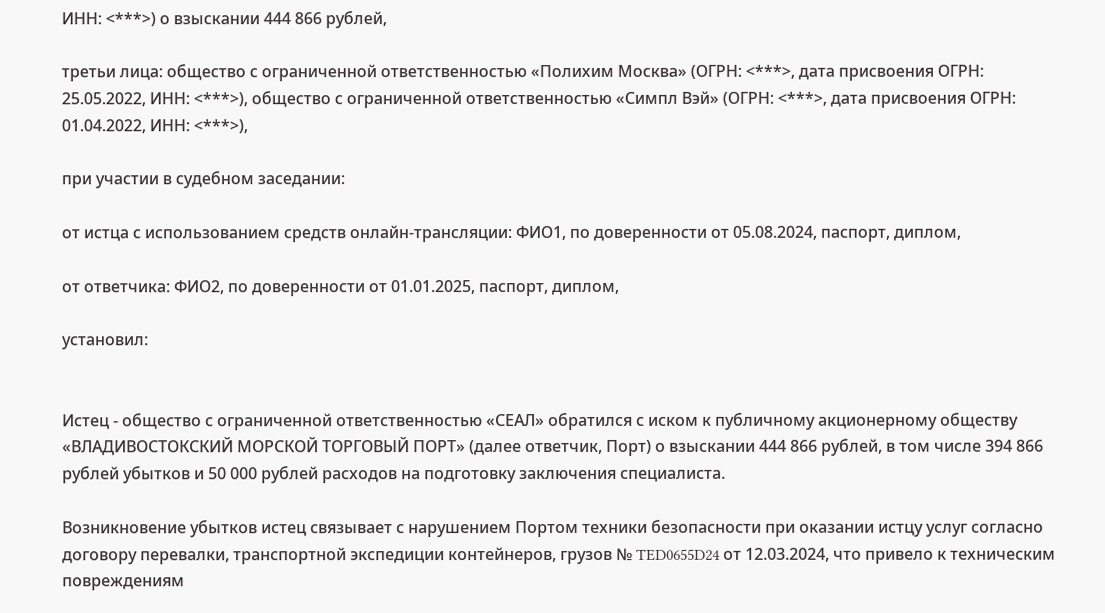ИНН: <***>) о взыскании 444 866 рублей,

третьи лица: общество с ограниченной ответственностью «Полихим Москва» (ОГРН: <***>, дата присвоения ОГРН: 25.05.2022, ИНН: <***>), общество с ограниченной ответственностью «Симпл Вэй» (ОГРН: <***>, дата присвоения ОГРН: 01.04.2022, ИНН: <***>),

при участии в судебном заседании:

от истца с использованием средств онлайн-трансляции: ФИО1, по доверенности от 05.08.2024, паспорт, диплом,

от ответчика: ФИО2, по доверенности от 01.01.2025, паспорт, диплом,

установил:


Истец - общество с ограниченной ответственностью «СЕАЛ» обратился с иском к публичному акционерному обществу «ВЛАДИВОСТОКСКИЙ МОРСКОЙ ТОРГОВЫЙ ПОРТ» (далее ответчик, Порт) о взыскании 444 866 рублей, в том числе 394 866 рублей убытков и 50 000 рублей расходов на подготовку заключения специалиста.

Возникновение убытков истец связывает с нарушением Портом техники безопасности при оказании истцу услуг согласно договору перевалки, транспортной экспедиции контейнеров, грузов № TED0655D24 от 12.03.2024, что привело к техническим повреждениям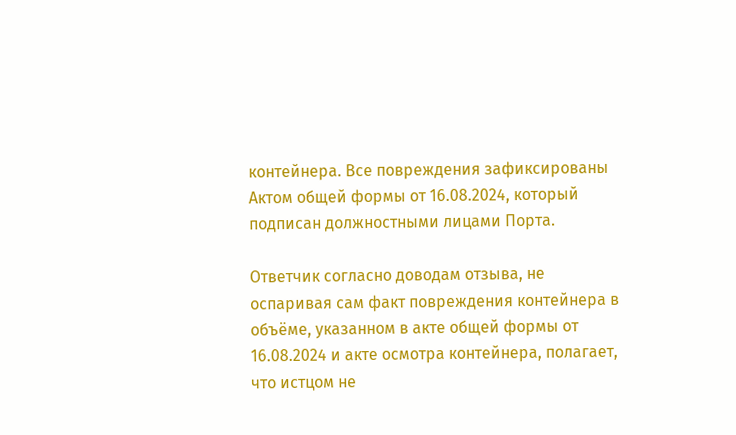контейнера. Все повреждения зафиксированы Актом общей формы от 16.08.2024, который подписан должностными лицами Порта.

Ответчик согласно доводам отзыва, не оспаривая сам факт повреждения контейнера в объёме, указанном в акте общей формы от 16.08.2024 и акте осмотра контейнера, полагает, что истцом не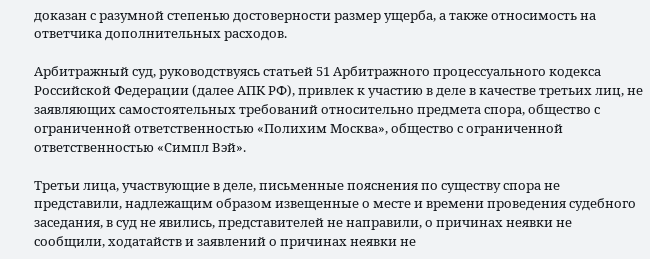доказан с разумной степенью достоверности размер ущерба, а также относимость на ответчика дополнительных расходов.

Арбитражный суд, руководствуясь статьей 51 Арбитражного процессуального кодекса Российской Федерации (далее АПК РФ), привлек к участию в деле в качестве третьих лиц, не заявляющих самостоятельных требований относительно предмета спора, общество с ограниченной ответственностью «Полихим Москва», общество с ограниченной ответственностью «Симпл Вэй».

Третьи лица, участвующие в деле, письменные пояснения по существу спора не представили, надлежащим образом извещенные о месте и времени проведения судебного заседания, в суд не явились, представителей не направили, о причинах неявки не сообщили, ходатайств и заявлений о причинах неявки не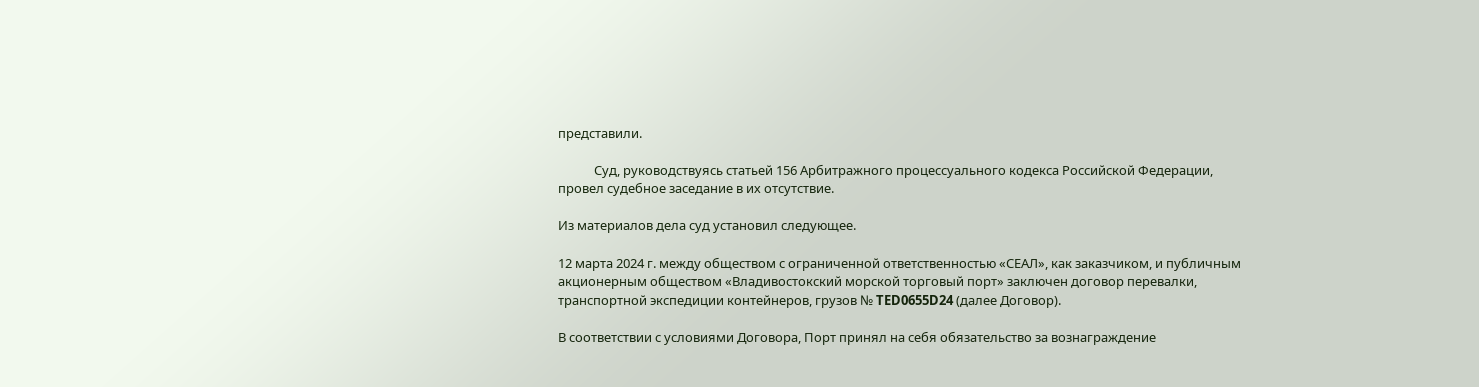представили.

            Суд, руководствуясь статьей 156 Арбитражного процессуального кодекса Российской Федерации, провел судебное заседание в их отсутствие.

Из материалов дела суд установил следующее.

12 марта 2024 г. между обществом с ограниченной ответственностью «СЕАЛ», как заказчиком, и публичным акционерным обществом «Владивостокский морской торговый порт» заключен договор перевалки, транспортной экспедиции контейнеров, грузов № TED0655D24 (далее Договор).

В соответствии с условиями Договора, Порт принял на себя обязательство за вознаграждение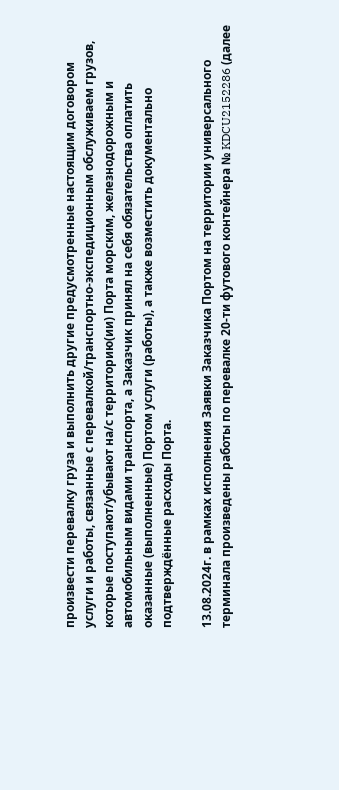произвести перевалку груза и выполнить другие предусмотренные настоящим договором услуги и работы, связанные с перевалкой/транспортно-экспедиционным обслуживаем грузов, которые поступают/убывают на/с территорию(ии) Порта морским, железнодорожным и автомобильным видами транспорта, а Заказчик принял на себя обязательства оплатить оказанные (выполненные) Портом услуги (работы), а также возместить документально подтверждённые расходы Порта.

13.08.2024г. в рамках исполнения Заявки Заказчика Портом на территории универсального терминала произведены работы по перевалке 20-ти футового контейнера № KDCU2152286 (далее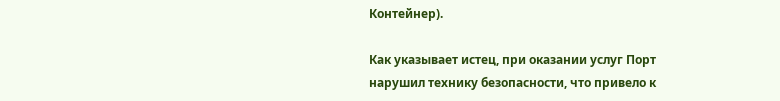Контейнер).

Как указывает истец, при оказании услуг Порт нарушил технику безопасности, что привело к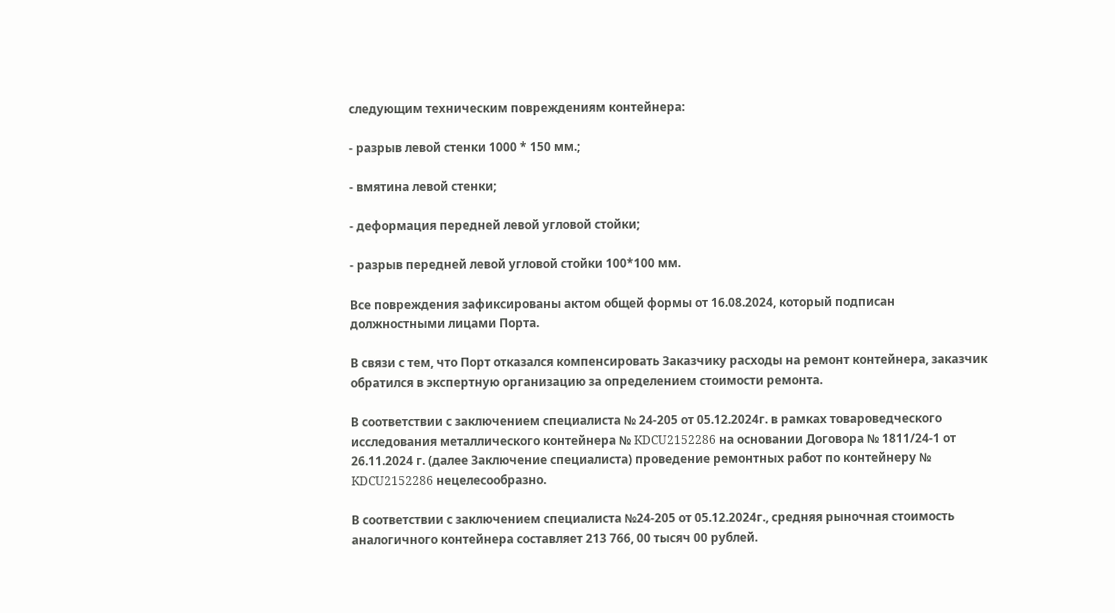следующим техническим повреждениям контейнера:

- разрыв левой стенки 1000 * 150 мм.;

- вмятина левой стенки;

- деформация передней левой угловой стойки;

- разрыв передней левой угловой стойки 100*100 мм.

Все повреждения зафиксированы актом общей формы от 16.08.2024, который подписан должностными лицами Порта.

В связи с тем, что Порт отказался компенсировать Заказчику расходы на ремонт контейнера, заказчик обратился в экспертную организацию за определением стоимости ремонта.

В соответствии с заключением специалиста № 24-205 от 05.12.2024г. в рамках товароведческого исследования металлического контейнера № KDCU2152286 на основании Договора № 1811/24-1 от 26.11.2024 г. (далее Заключение специалиста) проведение ремонтных работ по контейнеру № KDCU2152286 нецелесообразно.

В соответствии с заключением специалиста №24-205 от 05.12.2024г., средняя рыночная стоимость аналогичного контейнера составляет 213 766, 00 тысяч 00 рублей.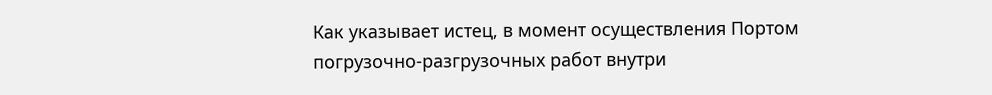Как указывает истец, в момент осуществления Портом погрузочно-разгрузочных работ внутри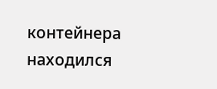контейнера находился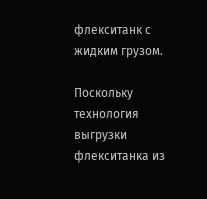флекситанк с жидким грузом.

Поскольку технология выгрузки флекситанка из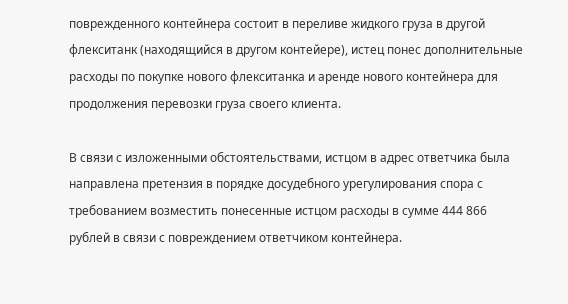поврежденного контейнера состоит в переливе жидкого груза в другой флекситанк (находящийся в другом контейере), истец понес дополнительные расходы по покупке нового флекситанка и аренде нового контейнера для продолжения перевозки груза своего клиента.

В связи с изложенными обстоятельствами, истцом в адрес ответчика была направлена претензия в порядке досудебного урегулирования спора с требованием возместить понесенные истцом расходы в сумме 444 866 рублей в связи с повреждением ответчиком контейнера.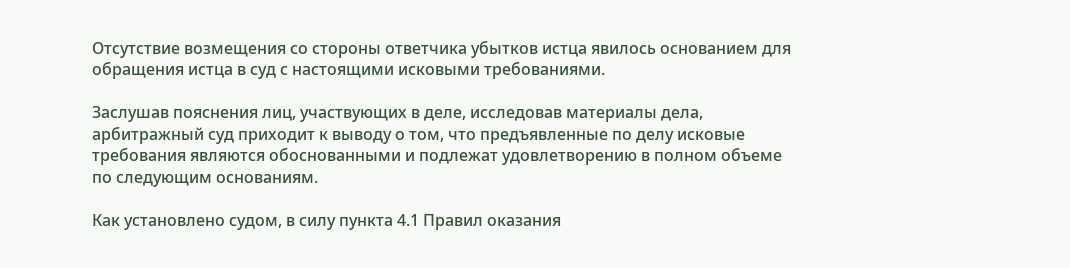Отсутствие возмещения со стороны ответчика убытков истца явилось основанием для обращения истца в суд с настоящими исковыми требованиями.

Заслушав пояснения лиц, участвующих в деле, исследовав материалы дела, арбитражный суд приходит к выводу о том, что предъявленные по делу исковые требования являются обоснованными и подлежат удовлетворению в полном объеме по следующим основаниям.

Как установлено судом, в силу пункта 4.1 Правил оказания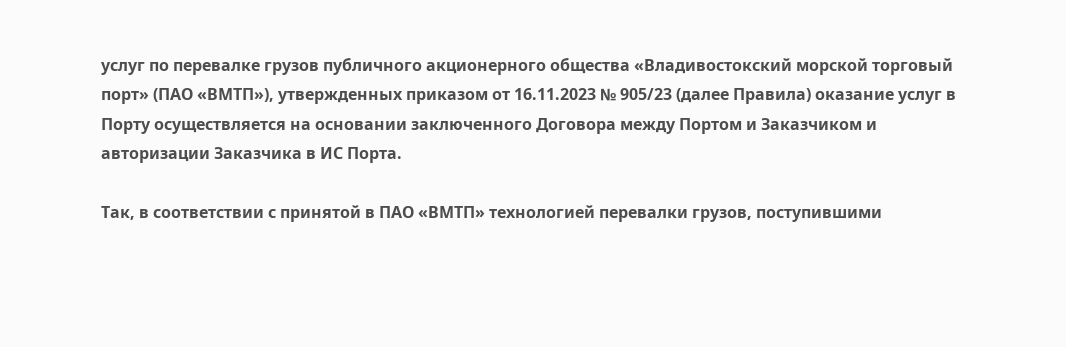услуг по перевалке грузов публичного акционерного общества «Владивостокский морской торговый порт» (ПАО «ВМТП»), утвержденных приказом от 16.11.2023 № 905/23 (далее Правила) оказание услуг в Порту осуществляется на основании заключенного Договора между Портом и Заказчиком и авторизации Заказчика в ИС Порта.

Так, в соответствии с принятой в ПАО «ВМТП» технологией перевалки грузов, поступившими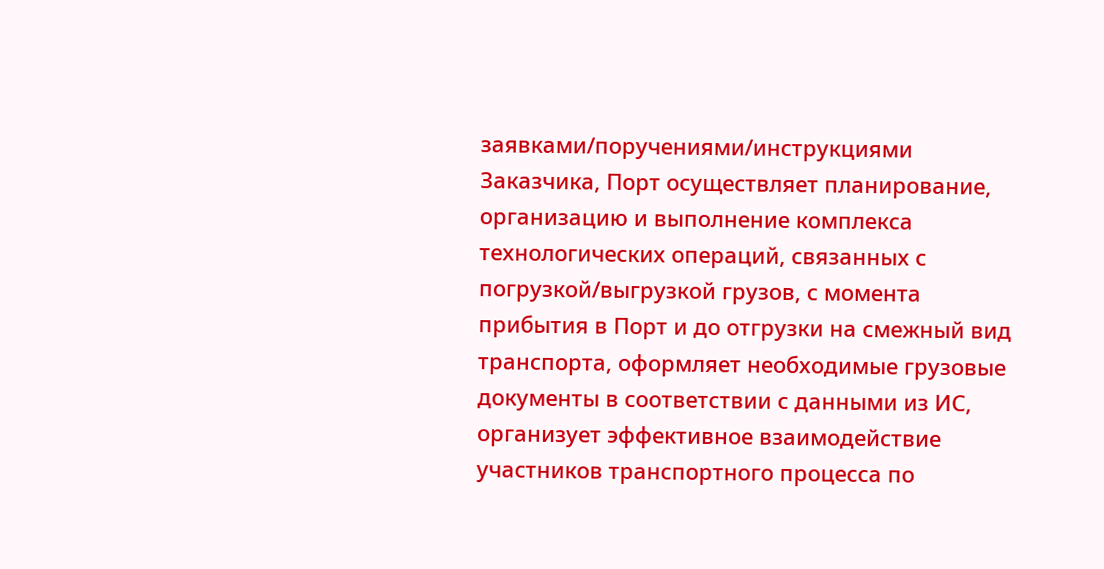заявками/поручениями/инструкциями Заказчика, Порт осуществляет планирование, организацию и выполнение комплекса технологических операций, связанных с погрузкой/выгрузкой грузов, с момента прибытия в Порт и до отгрузки на смежный вид транспорта, оформляет необходимые грузовые документы в соответствии с данными из ИС, организует эффективное взаимодействие участников транспортного процесса по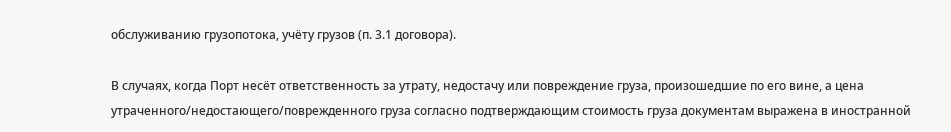обслуживанию грузопотока, учёту грузов (п. 3.1 договора).

В случаях, когда Порт несёт ответственность за утрату, недостачу или повреждение груза, произошедшие по его вине, а цена утраченного/недостающего/поврежденного груза согласно подтверждающим стоимость груза документам выражена в иностранной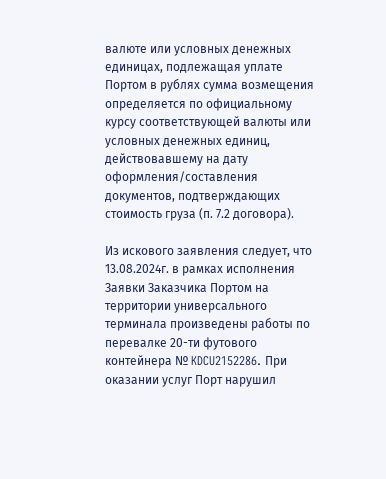валюте или условных денежных единицах, подлежащая уплате Портом в рублях сумма возмещения определяется по официальному курсу соответствующей валюты или условных денежных единиц, действовавшему на дату оформления/составления документов, подтверждающих стоимость груза (п. 7.2 договора).

Из искового заявления следует, что 13.08.2024г. в рамках исполнения Заявки Заказчика Портом на территории универсального терминала произведены работы по перевалке 20-ти футового контейнера № KDCU2152286. При оказании услуг Порт нарушил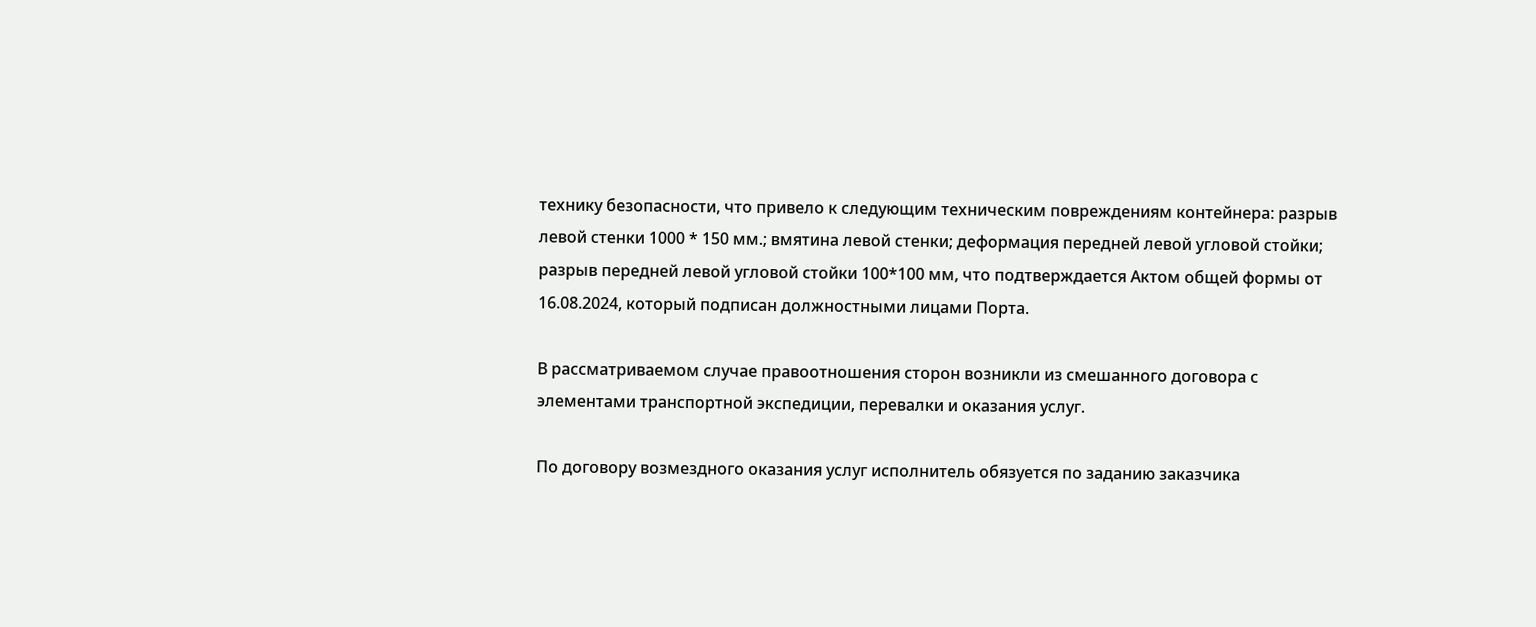технику безопасности, что привело к следующим техническим повреждениям контейнера: разрыв левой стенки 1000 * 150 мм.; вмятина левой стенки; деформация передней левой угловой стойки; разрыв передней левой угловой стойки 100*100 мм, что подтверждается Актом общей формы от 16.08.2024, который подписан должностными лицами Порта.

В рассматриваемом случае правоотношения сторон возникли из смешанного договора с элементами транспортной экспедиции, перевалки и оказания услуг.

По договору возмездного оказания услуг исполнитель обязуется по заданию заказчика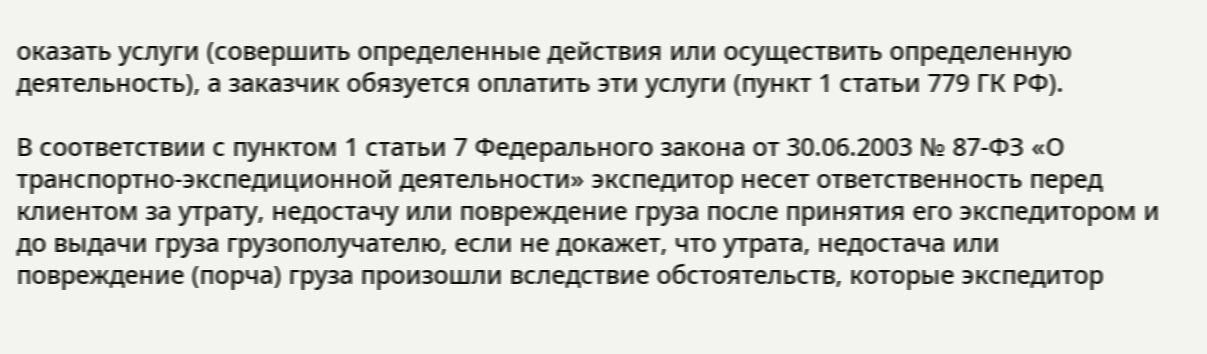оказать услуги (совершить определенные действия или осуществить определенную деятельность), а заказчик обязуется оплатить эти услуги (пункт 1 статьи 779 ГК РФ).

В соответствии с пунктом 1 статьи 7 Федерального закона от 30.06.2003 № 87-ФЗ «О транспортно-экспедиционной деятельности» экспедитор несет ответственность перед клиентом за утрату, недостачу или повреждение груза после принятия его экспедитором и до выдачи груза грузополучателю, если не докажет, что утрата, недостача или повреждение (порча) груза произошли вследствие обстоятельств, которые экспедитор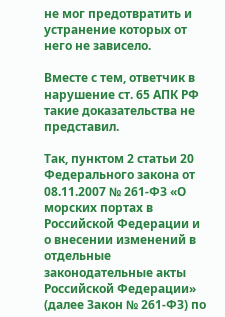не мог предотвратить и устранение которых от него не зависело.

Вместе с тем, ответчик в нарушение ст. 65 АПК РФ такие доказательства не представил.

Так, пунктом 2 статьи 20 Федерального закона от 08.11.2007 № 261-ФЗ «О морских портах в Российской Федерации и о внесении изменений в отдельные законодательные акты Российской Федерации» (далее Закон № 261-ФЗ) по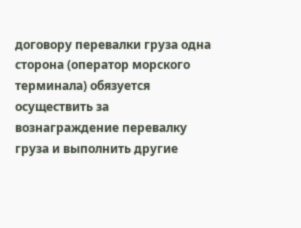договору перевалки груза одна сторона (оператор морского терминала) обязуется осуществить за вознаграждение перевалку груза и выполнить другие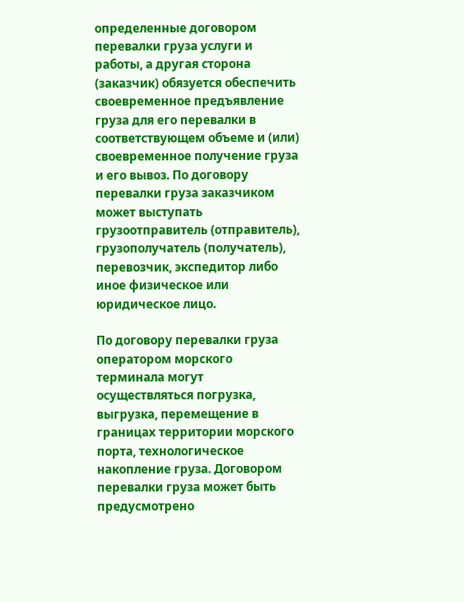определенные договором перевалки груза услуги и работы, а другая сторона (заказчик) обязуется обеспечить своевременное предъявление груза для его перевалки в соответствующем объеме и (или) своевременное получение груза и его вывоз. По договору перевалки груза заказчиком может выступать грузоотправитель (отправитель), грузополучатель (получатель), перевозчик, экспедитор либо иное физическое или юридическое лицо.

По договору перевалки груза оператором морского терминала могут осуществляться погрузка, выгрузка, перемещение в границах территории морского порта, технологическое накопление груза. Договором перевалки груза может быть предусмотрено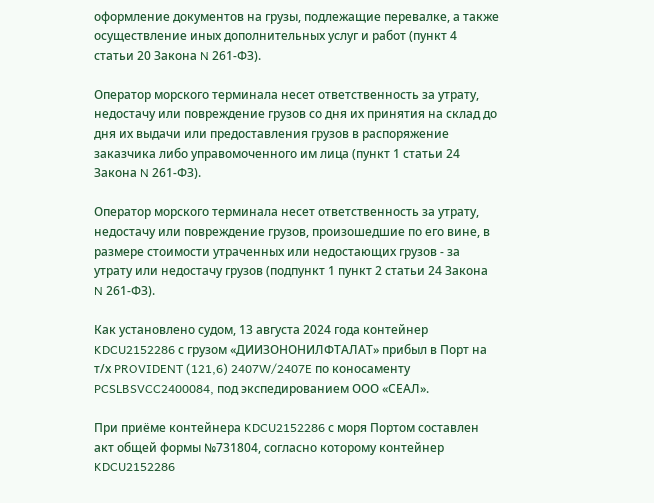оформление документов на грузы, подлежащие перевалке, а также осуществление иных дополнительных услуг и работ (пункт 4 статьи 20 Закона N 261-ФЗ).

Оператор морского терминала несет ответственность за утрату, недостачу или повреждение грузов со дня их принятия на склад до дня их выдачи или предоставления грузов в распоряжение заказчика либо управомоченного им лица (пункт 1 статьи 24 Закона N 261-ФЗ).

Оператор морского терминала несет ответственность за утрату, недостачу или повреждение грузов, произошедшие по его вине, в размере стоимости утраченных или недостающих грузов - за утрату или недостачу грузов (подпункт 1 пункт 2 статьи 24 Закона N 261-ФЗ).

Как установлено судом, 13 августа 2024 года контейнер KDCU2152286 с грузом «ДИИЗОНОНИЛФТАЛАТ» прибыл в Порт на т/х PROVIDENT (121,6) 2407W/2407E по коносаменту PCSLBSVCC2400084, под экспедированием ООО «СЕАЛ».

При приёме контейнера KDCU2152286 с моря Портом составлен акт общей формы №731804, согласно которому контейнер KDCU2152286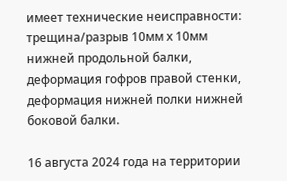имеет технические неисправности: трещина/разрыв 10мм х 10мм нижней продольной балки, деформация гофров правой стенки, деформация нижней полки нижней боковой балки.

16 августа 2024 года на территории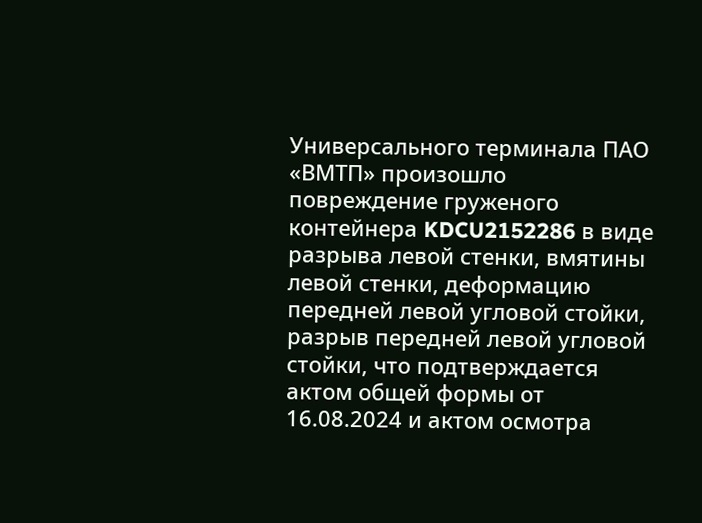Универсального терминала ПАО «ВМТП» произошло повреждение груженого контейнера KDCU2152286 в виде разрыва левой стенки, вмятины левой стенки, деформацию передней левой угловой стойки, разрыв передней левой угловой стойки, что подтверждается актом общей формы от 16.08.2024 и актом осмотра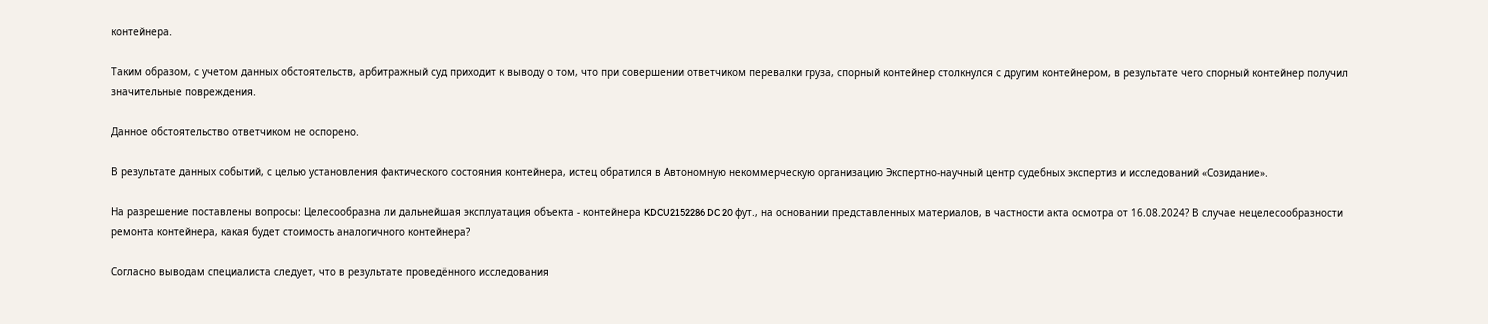контейнера.

Таким образом, с учетом данных обстоятельств, арбитражный суд приходит к выводу о том, что при совершении ответчиком перевалки груза, спорный контейнер столкнулся с другим контейнером, в результате чего спорный контейнер получил значительные повреждения.

Данное обстоятельство ответчиком не оспорено.

В результате данных событий, с целью установления фактического состояния контейнера, истец обратился в Автономную некоммерческую организацию Экспертно-научный центр судебных экспертиз и исследований «Созидание».

На разрешение поставлены вопросы: Целесообразна ли дальнейшая эксплуатация объекта - контейнера KDCU2152286 DC 20 фут., на основании представленных материалов, в частности акта осмотра от 16.08.2024? В случае нецелесообразности ремонта контейнера, какая будет стоимость аналогичного контейнера?

Согласно выводам специалиста следует, что в результате проведённого исследования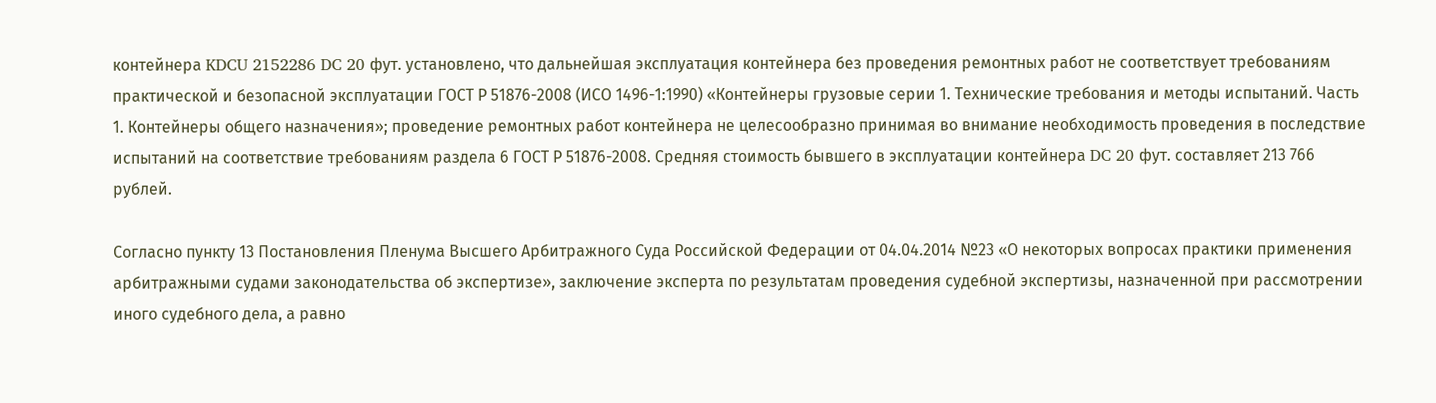контейнера KDCU 2152286 DC 20 фут. установлено, что дальнейшая эксплуатация контейнера без проведения ремонтных работ не соответствует требованиям практической и безопасной эксплуатации ГОСТ Р 51876-2008 (ИСО 1496-1:1990) «Контейнеры грузовые серии 1. Технические требования и методы испытаний. Часть 1. Контейнеры общего назначения»; проведение ремонтных работ контейнера не целесообразно принимая во внимание необходимость проведения в последствие испытаний на соответствие требованиям раздела 6 ГОСТ Р 51876-2008. Средняя стоимость бывшего в эксплуатации контейнера DC 20 фут. составляет 213 766 рублей.

Согласно пункту 13 Постановления Пленума Высшего Арбитражного Суда Российской Федерации от 04.04.2014 №23 «О некоторых вопросах практики применения арбитражными судами законодательства об экспертизе», заключение эксперта по результатам проведения судебной экспертизы, назначенной при рассмотрении иного судебного дела, а равно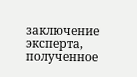заключение эксперта, полученное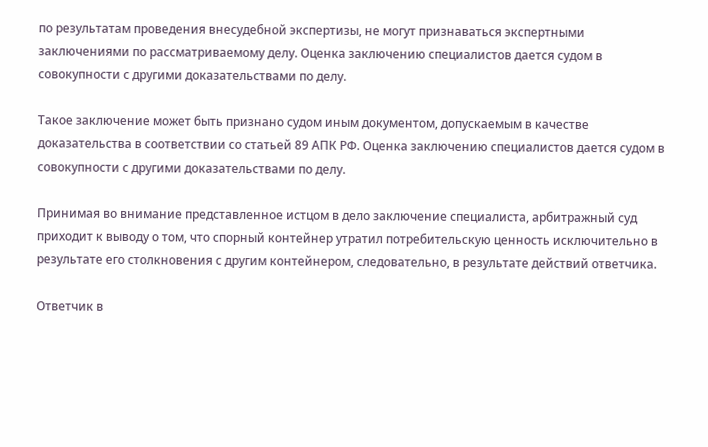по результатам проведения внесудебной экспертизы, не могут признаваться экспертными заключениями по рассматриваемому делу. Оценка заключению специалистов дается судом в совокупности с другими доказательствами по делу.

Такое заключение может быть признано судом иным документом, допускаемым в качестве доказательства в соответствии со статьей 89 АПК РФ. Оценка заключению специалистов дается судом в совокупности с другими доказательствами по делу.

Принимая во внимание представленное истцом в дело заключение специалиста, арбитражный суд приходит к выводу о том, что спорный контейнер утратил потребительскую ценность исключительно в результате его столкновения с другим контейнером, следовательно, в результате действий ответчика.

Ответчик в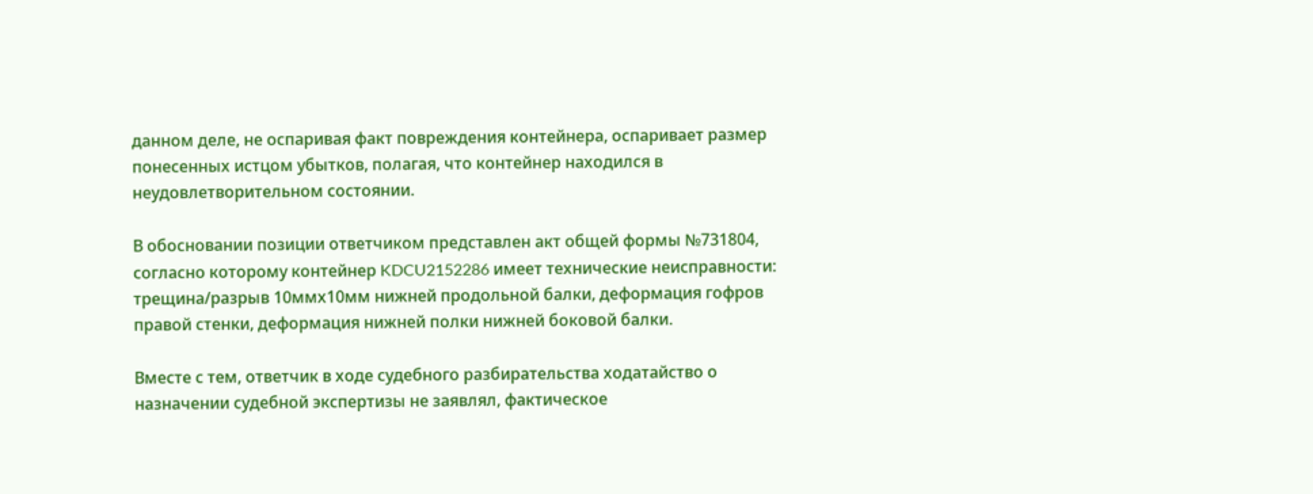данном деле, не оспаривая факт повреждения контейнера, оспаривает размер понесенных истцом убытков, полагая, что контейнер находился в неудовлетворительном состоянии.

В обосновании позиции ответчиком представлен акт общей формы №731804, согласно которому контейнер KDCU2152286 имеет технические неисправности: трещина/разрыв 10ммх10мм нижней продольной балки, деформация гофров правой стенки, деформация нижней полки нижней боковой балки.

Вместе с тем, ответчик в ходе судебного разбирательства ходатайство о назначении судебной экспертизы не заявлял, фактическое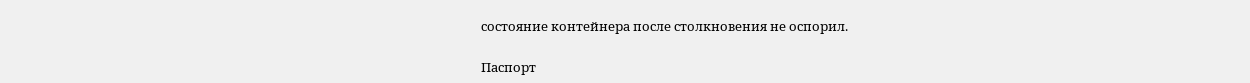состояние контейнера после столкновения не оспорил.

Паспорт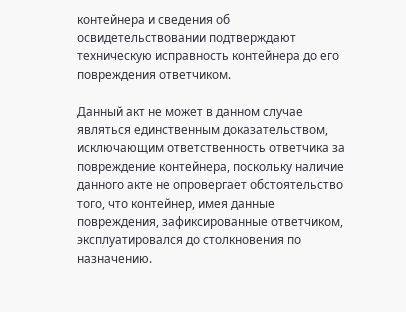контейнера и сведения об освидетельствовании подтверждают техническую исправность контейнера до его повреждения ответчиком.

Данный акт не может в данном случае являться единственным доказательством, исключающим ответственность ответчика за повреждение контейнера, поскольку наличие данного акте не опровергает обстоятельство того, что контейнер, имея данные повреждения, зафиксированные ответчиком, эксплуатировался до столкновения по назначению.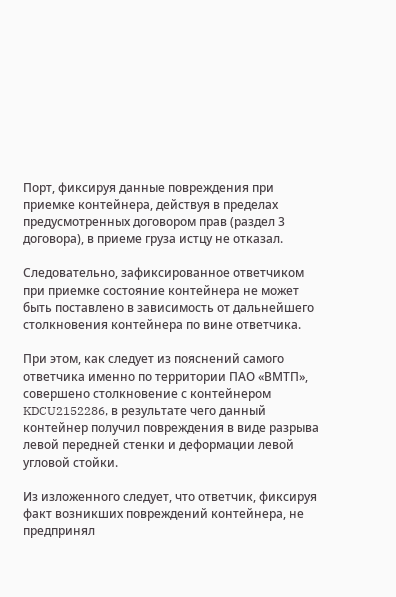Порт, фиксируя данные повреждения при приемке контейнера, действуя в пределах предусмотренных договором прав (раздел 3 договора), в приеме груза истцу не отказал.

Следовательно, зафиксированное ответчиком при приемке состояние контейнера не может быть поставлено в зависимость от дальнейшего столкновения контейнера по вине ответчика.

При этом, как следует из пояснений самого ответчика именно по территории ПАО «ВМТП», совершено столкновение с контейнером KDCU2152286, в результате чего данный контейнер получил повреждения в виде разрыва левой передней стенки и деформации левой угловой стойки.

Из изложенного следует, что ответчик, фиксируя факт возникших повреждений контейнера, не предпринял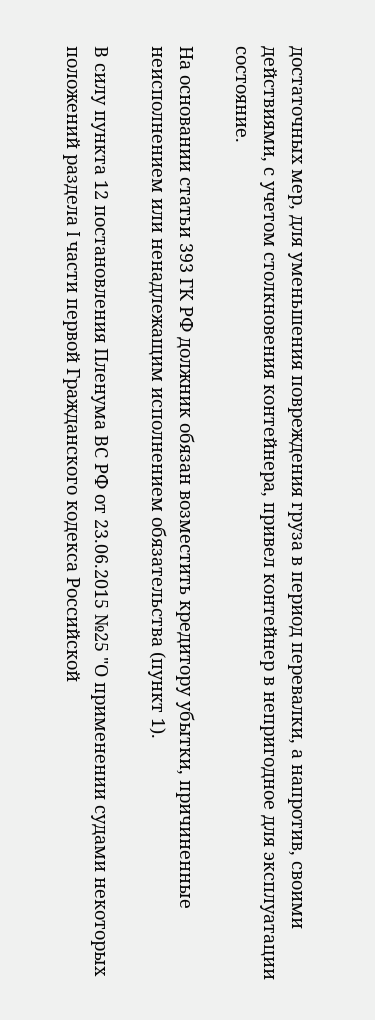достаточных мер, для уменьшения повреждения груза в период перевалки, а напротив, своими действиями, с учетом столкновения контейнера, привел контейнер в непригодное для эксплуатации состояние.

На основании статьи 393 ГК РФ должник обязан возместить кредитору убытки, причиненные неисполнением или ненадлежащим исполнением обязательства (пункт 1).

В силу пункта 12 постановления Пленума ВС РФ от 23.06.2015 №25 "О применении судами некоторых положений раздела I части первой Гражданского кодекса Российской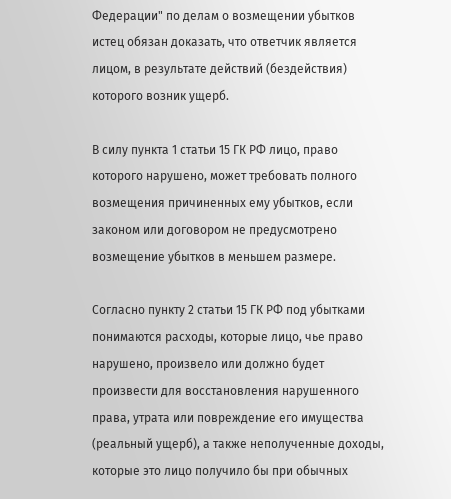Федерации" по делам о возмещении убытков истец обязан доказать, что ответчик является лицом, в результате действий (бездействия) которого возник ущерб.

В силу пункта 1 статьи 15 ГК РФ лицо, право которого нарушено, может требовать полного возмещения причиненных ему убытков, если законом или договором не предусмотрено возмещение убытков в меньшем размере.

Согласно пункту 2 статьи 15 ГК РФ под убытками понимаются расходы, которые лицо, чье право нарушено, произвело или должно будет произвести для восстановления нарушенного права, утрата или повреждение его имущества (реальный ущерб), а также неполученные доходы, которые это лицо получило бы при обычных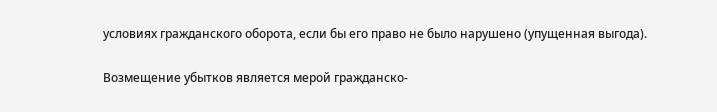условиях гражданского оборота, если бы его право не было нарушено (упущенная выгода).

Возмещение убытков является мерой гражданско-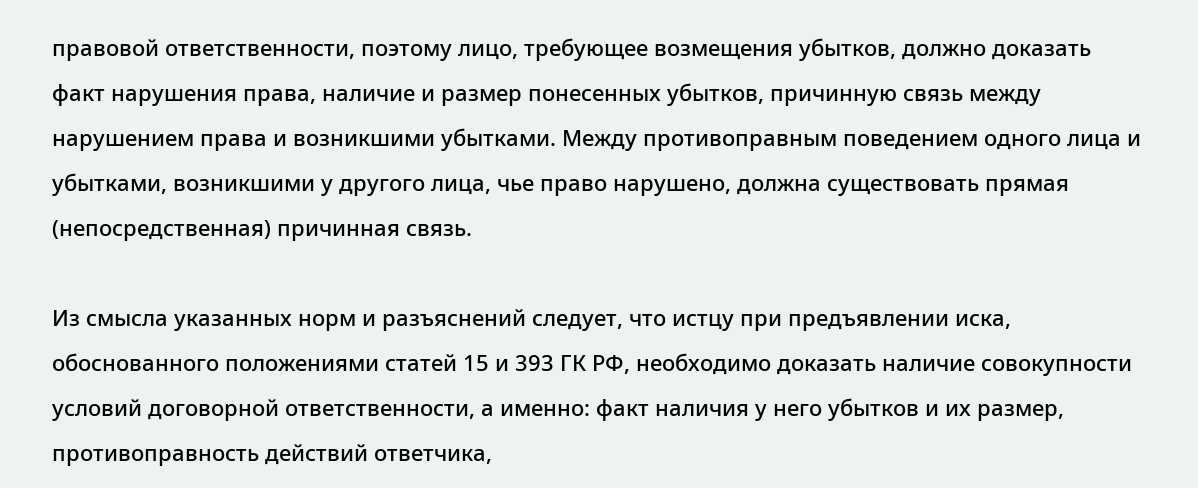правовой ответственности, поэтому лицо, требующее возмещения убытков, должно доказать факт нарушения права, наличие и размер понесенных убытков, причинную связь между нарушением права и возникшими убытками. Между противоправным поведением одного лица и убытками, возникшими у другого лица, чье право нарушено, должна существовать прямая (непосредственная) причинная связь.

Из смысла указанных норм и разъяснений следует, что истцу при предъявлении иска, обоснованного положениями статей 15 и 393 ГК РФ, необходимо доказать наличие совокупности условий договорной ответственности, а именно: факт наличия у него убытков и их размер, противоправность действий ответчика,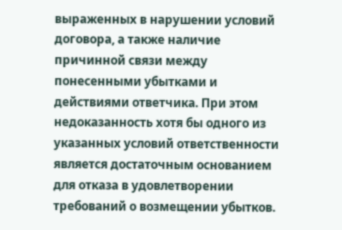выраженных в нарушении условий договора, а также наличие причинной связи между понесенными убытками и действиями ответчика. При этом недоказанность хотя бы одного из указанных условий ответственности является достаточным основанием для отказа в удовлетворении требований о возмещении убытков.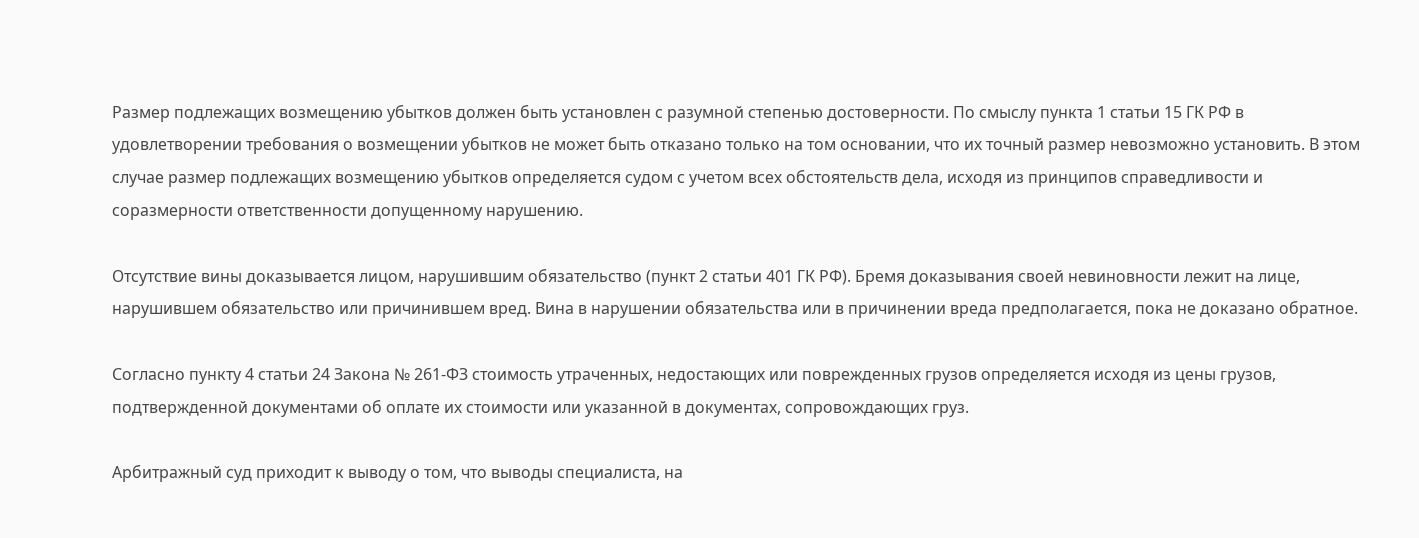Размер подлежащих возмещению убытков должен быть установлен с разумной степенью достоверности. По смыслу пункта 1 статьи 15 ГК РФ в удовлетворении требования о возмещении убытков не может быть отказано только на том основании, что их точный размер невозможно установить. В этом случае размер подлежащих возмещению убытков определяется судом с учетом всех обстоятельств дела, исходя из принципов справедливости и соразмерности ответственности допущенному нарушению.

Отсутствие вины доказывается лицом, нарушившим обязательство (пункт 2 статьи 401 ГК РФ). Бремя доказывания своей невиновности лежит на лице, нарушившем обязательство или причинившем вред. Вина в нарушении обязательства или в причинении вреда предполагается, пока не доказано обратное.

Согласно пункту 4 статьи 24 Закона № 261-ФЗ стоимость утраченных, недостающих или поврежденных грузов определяется исходя из цены грузов, подтвержденной документами об оплате их стоимости или указанной в документах, сопровождающих груз.

Арбитражный суд приходит к выводу о том, что выводы специалиста, на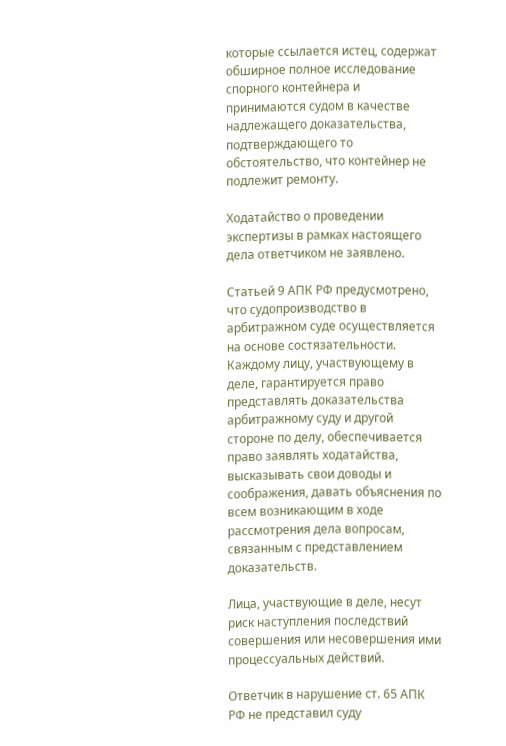которые ссылается истец, содержат обширное полное исследование спорного контейнера и принимаются судом в качестве надлежащего доказательства, подтверждающего то обстоятельство, что контейнер не подлежит ремонту.

Ходатайство о проведении экспертизы в рамках настоящего дела ответчиком не заявлено.

Статьей 9 АПК РФ предусмотрено, что судопроизводство в арбитражном суде осуществляется на основе состязательности. Каждому лицу, участвующему в деле, гарантируется право представлять доказательства арбитражному суду и другой стороне по делу, обеспечивается право заявлять ходатайства, высказывать свои доводы и соображения, давать объяснения по всем возникающим в ходе рассмотрения дела вопросам, связанным с представлением доказательств.

Лица, участвующие в деле, несут риск наступления последствий совершения или несовершения ими процессуальных действий.

Ответчик в нарушение ст. 65 АПК РФ не представил суду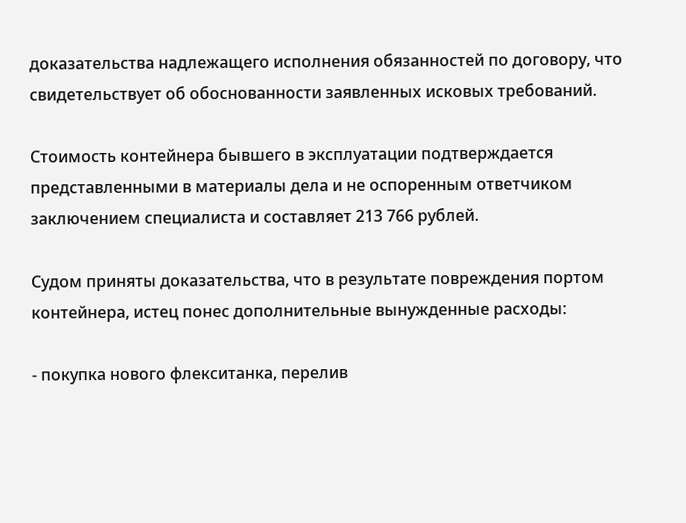доказательства надлежащего исполнения обязанностей по договору, что свидетельствует об обоснованности заявленных исковых требований.

Стоимость контейнера бывшего в эксплуатации подтверждается представленными в материалы дела и не оспоренным ответчиком заключением специалиста и составляет 213 766 рублей.

Судом приняты доказательства, что в результате повреждения портом контейнера, истец понес дополнительные вынужденные расходы:

- покупка нового флекситанка, перелив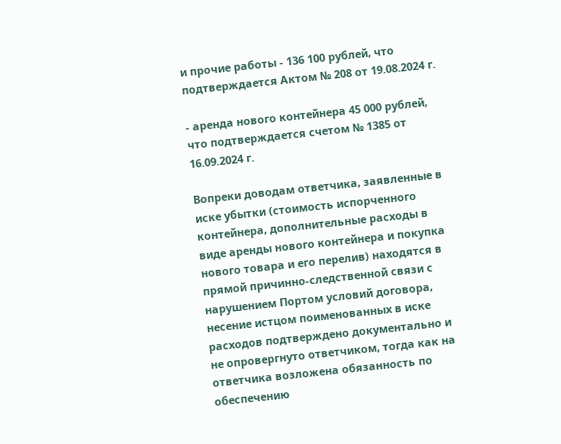и прочие работы - 136 100 рублей, что подтверждается Актом № 208 от 19.08.2024 г.

- аренда нового контейнера 45 000 рублей, что подтверждается счетом № 1385 от 16.09.2024 г.

Вопреки доводам ответчика, заявленные в иске убытки (стоимость испорченного контейнера, дополнительные расходы в виде аренды нового контейнера и покупка нового товара и его перелив) находятся в прямой причинно-следственной связи с нарушением Портом условий договора, несение истцом поименованных в иске расходов подтверждено документально и не опровергнуто ответчиком, тогда как на ответчика возложена обязанность по обеспечению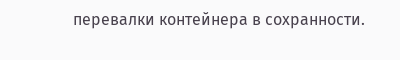перевалки контейнера в сохранности.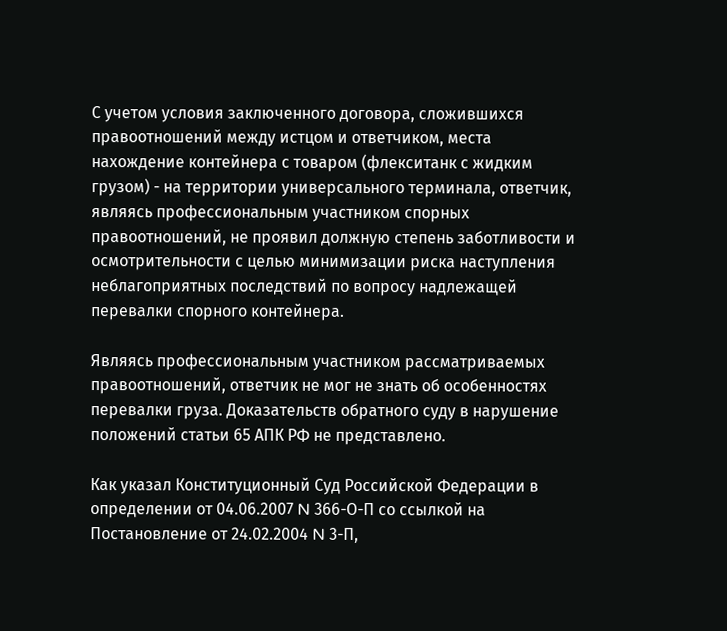С учетом условия заключенного договора, сложившихся правоотношений между истцом и ответчиком, места нахождение контейнера с товаром (флекситанк с жидким грузом) - на территории универсального терминала, ответчик, являясь профессиональным участником спорных правоотношений, не проявил должную степень заботливости и осмотрительности с целью минимизации риска наступления неблагоприятных последствий по вопросу надлежащей перевалки спорного контейнера.

Являясь профессиональным участником рассматриваемых правоотношений, ответчик не мог не знать об особенностях перевалки груза. Доказательств обратного суду в нарушение положений статьи 65 АПК РФ не представлено.

Как указал Конституционный Суд Российской Федерации в определении от 04.06.2007 N 366-О-П со ссылкой на Постановление от 24.02.2004 N 3-П,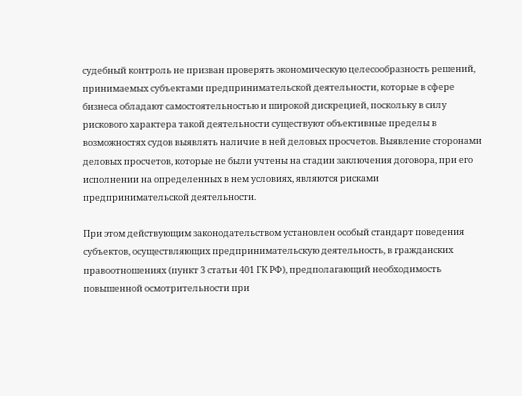судебный контроль не призван проверять экономическую целесообразность решений, принимаемых субъектами предпринимательской деятельности, которые в сфере бизнеса обладают самостоятельностью и широкой дискрецией, поскольку в силу рискового характера такой деятельности существуют объективные пределы в возможностях судов выявлять наличие в ней деловых просчетов. Выявление сторонами деловых просчетов, которые не были учтены на стадии заключения договора, при его исполнении на определенных в нем условиях, являются рисками предпринимательской деятельности.

При этом действующим законодательством установлен особый стандарт поведения субъектов, осуществляющих предпринимательскую деятельность, в гражданских правоотношениях (пункт 3 статьи 401 ГК РФ), предполагающий необходимость повышенной осмотрительности при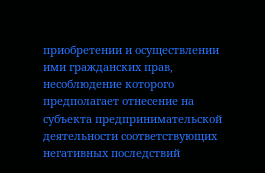приобретении и осуществлении ими гражданских прав, несоблюдение которого предполагает отнесение на субъекта предпринимательской деятельности соответствующих негативных последствий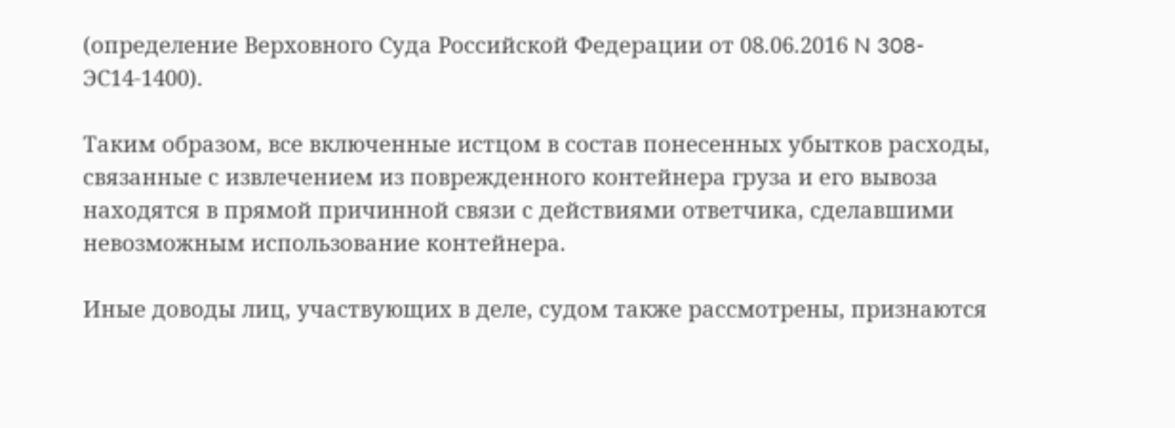(определение Верховного Суда Российской Федерации от 08.06.2016 N 308-ЭС14-1400).

Таким образом, все включенные истцом в состав понесенных убытков расходы, связанные с извлечением из поврежденного контейнера груза и его вывоза находятся в прямой причинной связи с действиями ответчика, сделавшими невозможным использование контейнера.

Иные доводы лиц, участвующих в деле, судом также рассмотрены, признаются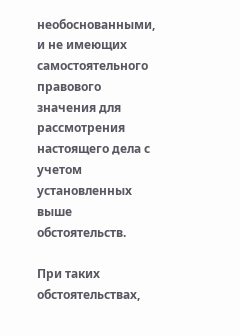необоснованными, и не имеющих самостоятельного правового значения для рассмотрения настоящего дела с учетом установленных выше обстоятельств.

При таких обстоятельствах,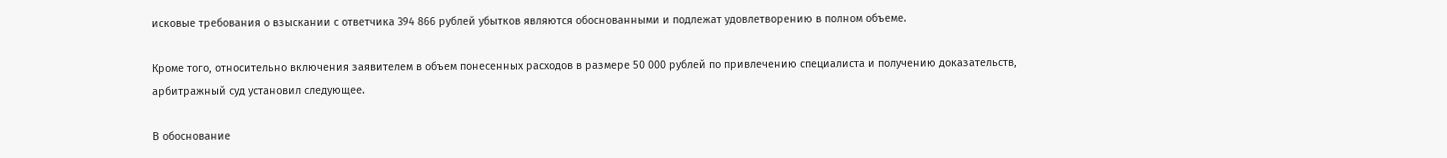исковые требования о взыскании с ответчика 394 866 рублей убытков являются обоснованными и подлежат удовлетворению в полном объеме.

Кроме того, относительно включения заявителем в объем понесенных расходов в размере 50 000 рублей по привлечению специалиста и получению доказательств, арбитражный суд установил следующее.

В обоснование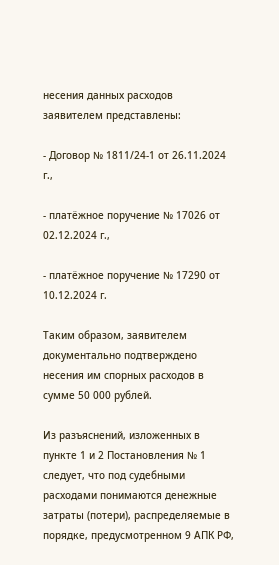несения данных расходов заявителем представлены:

- Договор № 1811/24-1 от 26.11.2024 г.,

- платёжное поручение № 17026 от 02.12.2024 г.,

- платёжное поручение № 17290 от 10.12.2024 г.

Таким образом, заявителем документально подтверждено несения им спорных расходов в сумме 50 000 рублей.

Из разъяснений, изложенных в пункте 1 и 2 Постановления № 1 следует, что под судебными расходами понимаются денежные затраты (потери), распределяемые в порядке, предусмотренном 9 АПК РФ,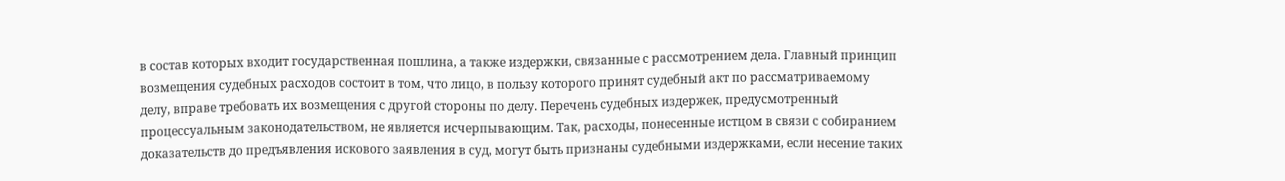в состав которых входит государственная пошлина, а также издержки, связанные с рассмотрением дела. Главный принцип возмещения судебных расходов состоит в том, что лицо, в пользу которого принят судебный акт по рассматриваемому делу, вправе требовать их возмещения с другой стороны по делу. Перечень судебных издержек, предусмотренный процессуальным законодательством, не является исчерпывающим. Так, расходы, понесенные истцом в связи с собиранием доказательств до предъявления искового заявления в суд, могут быть признаны судебными издержками, если несение таких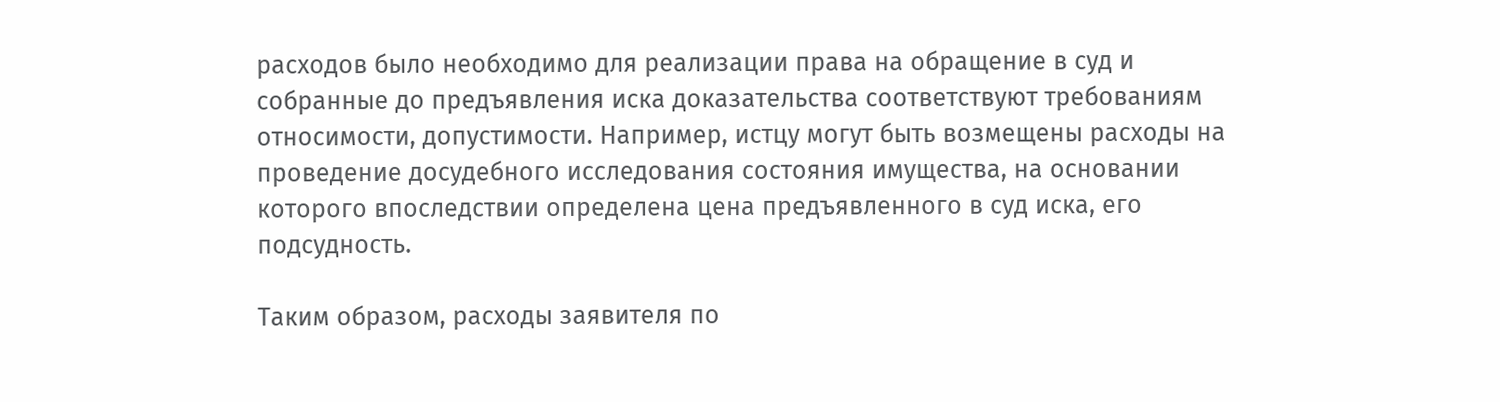расходов было необходимо для реализации права на обращение в суд и собранные до предъявления иска доказательства соответствуют требованиям относимости, допустимости. Например, истцу могут быть возмещены расходы на проведение досудебного исследования состояния имущества, на основании которого впоследствии определена цена предъявленного в суд иска, его подсудность.

Таким образом, расходы заявителя по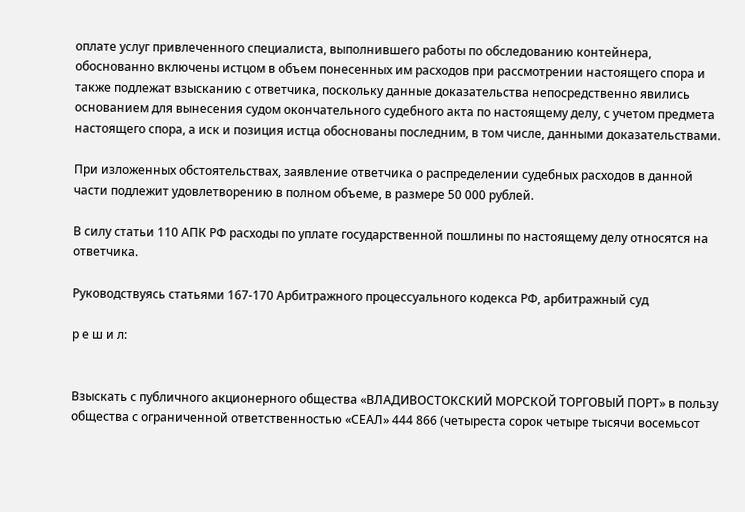оплате услуг привлеченного специалиста, выполнившего работы по обследованию контейнера, обоснованно включены истцом в объем понесенных им расходов при рассмотрении настоящего спора и также подлежат взысканию с ответчика, поскольку данные доказательства непосредственно явились основанием для вынесения судом окончательного судебного акта по настоящему делу, с учетом предмета настоящего спора, а иск и позиция истца обоснованы последним, в том числе, данными доказательствами.

При изложенных обстоятельствах, заявление ответчика о распределении судебных расходов в данной части подлежит удовлетворению в полном объеме, в размере 50 000 рублей.

В силу статьи 110 АПК РФ расходы по уплате государственной пошлины по настоящему делу относятся на ответчика.

Руководствуясь статьями 167-170 Арбитражного процессуального кодекса РФ, арбитражный суд

р е ш и л:


Взыскать с публичного акционерного общества «ВЛАДИВОСТОКСКИЙ МОРСКОЙ ТОРГОВЫЙ ПОРТ» в пользу общества с ограниченной ответственностью «СЕАЛ» 444 866 (четыреста сорок четыре тысячи восемьсот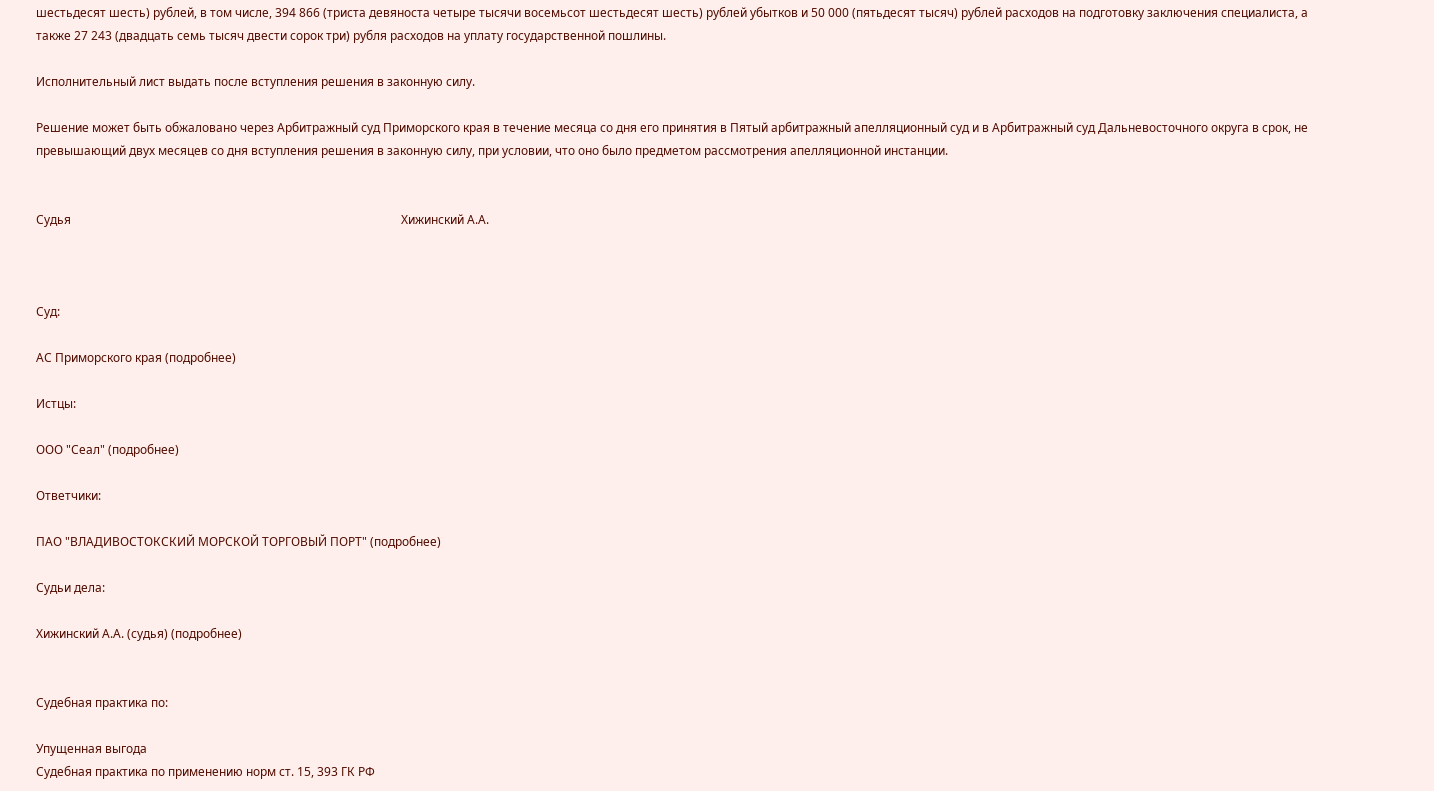шестьдесят шесть) рублей, в том числе, 394 866 (триста девяноста четыре тысячи восемьсот шестьдесят шесть) рублей убытков и 50 000 (пятьдесят тысяч) рублей расходов на подготовку заключения специалиста, а также 27 243 (двадцать семь тысяч двести сорок три) рубля расходов на уплату государственной пошлины.

Исполнительный лист выдать после вступления решения в законную силу.

Решение может быть обжаловано через Арбитражный суд Приморского края в течение месяца со дня его принятия в Пятый арбитражный апелляционный суд и в Арбитражный суд Дальневосточного округа в срок, не превышающий двух месяцев со дня вступления решения в законную силу, при условии, что оно было предметом рассмотрения апелляционной инстанции.


Судья                                                                                                              Хижинский А.А.



Суд:

АС Приморского края (подробнее)

Истцы:

ООО "Сеал" (подробнее)

Ответчики:

ПАО "ВЛАДИВОСТОКСКИЙ МОРСКОЙ ТОРГОВЫЙ ПОРТ" (подробнее)

Судьи дела:

Хижинский А.А. (судья) (подробнее)


Судебная практика по:

Упущенная выгода
Судебная практика по применению норм ст. 15, 393 ГК РФ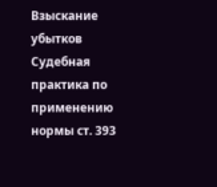Взыскание убытков
Судебная практика по применению нормы ст. 393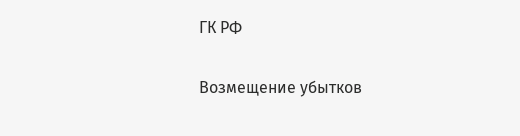ГК РФ

Возмещение убытков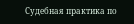Судебная практика по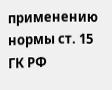применению нормы ст. 15 ГК РФ